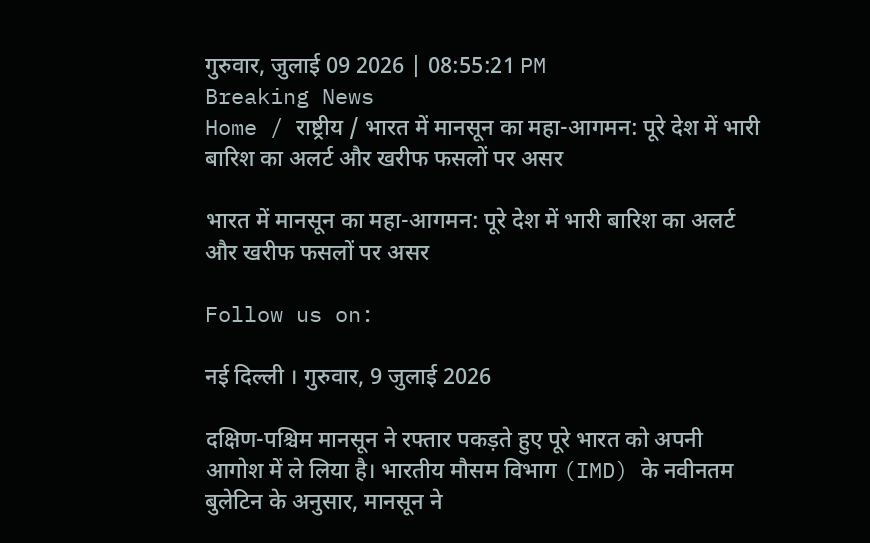गुरुवार, जुलाई 09 2026 | 08:55:21 PM
Breaking News
Home / राष्ट्रीय / भारत में मानसून का महा-आगमन: पूरे देश में भारी बारिश का अलर्ट और खरीफ फसलों पर असर

भारत में मानसून का महा-आगमन: पूरे देश में भारी बारिश का अलर्ट और खरीफ फसलों पर असर

Follow us on:

नई दिल्ली । गुरुवार, 9 जुलाई 2026

दक्षिण-पश्चिम मानसून ने रफ्तार पकड़ते हुए पूरे भारत को अपनी आगोश में ले लिया है। भारतीय मौसम विभाग (IMD) के नवीनतम बुलेटिन के अनुसार, मानसून ने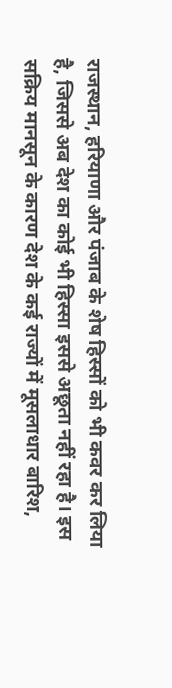राजस्थान, हरियाणा और पंजाब के शेष हिस्सों को भी कवर कर लिया है, जिससे अब देश का कोई भी हिस्सा इससे अछूता नहीं रहा है। इस सक्रिय मानसून के कारण देश के कई राज्यों में मूसलाधार बारिश,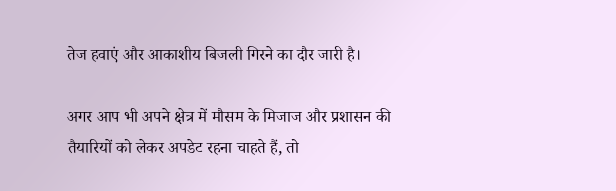तेज हवाएं और आकाशीय बिजली गिरने का दौर जारी है।

अगर आप भी अपने क्षेत्र में मौसम के मिजाज और प्रशासन की तैयारियों को लेकर अपडेट रहना चाहते हैं, तो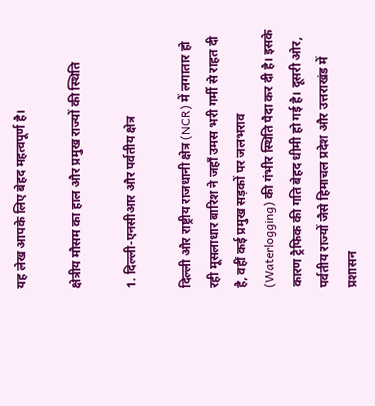यह लेख आपके लिए बेहद महत्वपूर्ण है।

क्षेत्रीय मौसम का हाल और प्रमुख राज्यों की स्थिति

1. दिल्ली-एनसीआर और पर्वतीय क्षेत्र

दिल्ली और राष्ट्रीय राजधानी क्षेत्र (NCR) में लगातार हो रही मूसलाधार बारिश ने जहाँ उमस भरी गर्मी से राहत दी है, वहीं कई प्रमुख सड़कों पर जलभराव (Waterlogging) की गंभीर स्थिति पैदा कर दी है। इसके कारण ट्रैफिक की गति बेहद धीमी हो गई है। दूसरी ओर, पर्वतीय राज्यों जैसे हिमाचल प्रदेश और उत्तराखंड में प्रशासन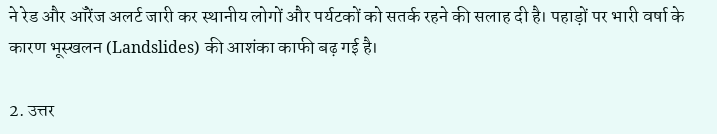ने रेड और ऑरेंज अलर्ट जारी कर स्थानीय लोगों और पर्यटकों को सतर्क रहने की सलाह दी है। पहाड़ों पर भारी वर्षा के कारण भूस्खलन (Landslides) की आशंका काफी बढ़ गई है।

2. उत्तर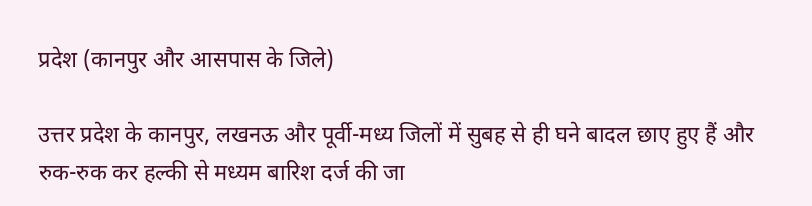प्रदेश (कानपुर और आसपास के जिले)

उत्तर प्रदेश के कानपुर, लखनऊ और पूर्वी-मध्य जिलों में सुबह से ही घने बादल छाए हुए हैं और रुक-रुक कर हल्की से मध्यम बारिश दर्ज की जा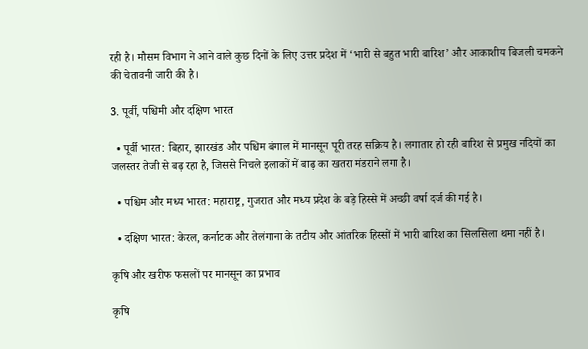रही है। मौसम विभाग ने आने वाले कुछ दिनों के लिए उत्तर प्रदेश में ‘भारी से बहुत भारी बारिश’ और आकाशीय बिजली चमकने की चेतावनी जारी की है।

3. पूर्वी, पश्चिमी और दक्षिण भारत

  • पूर्वी भारत: बिहार, झारखंड और पश्चिम बंगाल में मानसून पूरी तरह सक्रिय है। लगातार हो रही बारिश से प्रमुख नदियों का जलस्तर तेजी से बढ़ रहा है, जिससे निचले इलाकों में बाढ़ का खतरा मंडराने लगा है।

  • पश्चिम और मध्य भारत: महाराष्ट्र, गुजरात और मध्य प्रदेश के बड़े हिस्से में अच्छी वर्षा दर्ज की गई है।

  • दक्षिण भारत: केरल, कर्नाटक और तेलंगाना के तटीय और आंतरिक हिस्सों में भारी बारिश का सिलसिला थमा नहीं है।

कृषि और खरीफ फसलों पर मानसून का प्रभाव

कृषि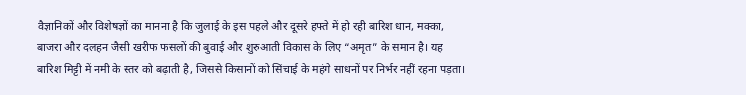वैज्ञानिकों और विशेषज्ञों का मानना है कि जुलाई के इस पहले और दूसरे हफ्ते में हो रही बारिश धान, मक्का, बाजरा और दलहन जैसी खरीफ फसलों की बुवाई और शुरुआती विकास के लिए “अमृत” के समान है। यह बारिश मिट्टी में नमी के स्तर को बढ़ाती है, जिससे किसानों को सिंचाई के महंगे साधनों पर निर्भर नहीं रहना पड़ता।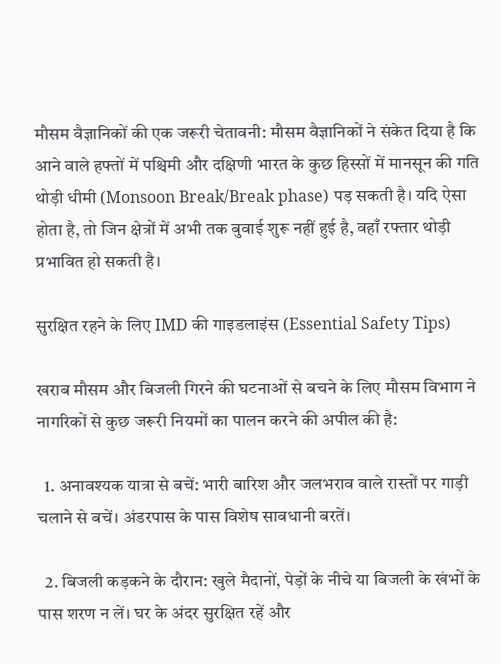मौसम वैज्ञानिकों की एक जरूरी चेतावनी: मौसम वैज्ञानिकों ने संकेत दिया है कि आने वाले हफ्तों में पश्चिमी और दक्षिणी भारत के कुछ हिस्सों में मानसून की गति थोड़ी धीमी (Monsoon Break/Break phase) पड़ सकती है। यदि ऐसा होता है, तो जिन क्षेत्रों में अभी तक बुवाई शुरू नहीं हुई है, वहाँ रफ्तार थोड़ी प्रभावित हो सकती है।

सुरक्षित रहने के लिए IMD की गाइडलाइंस (Essential Safety Tips)

खराब मौसम और बिजली गिरने की घटनाओं से बचने के लिए मौसम विभाग ने नागरिकों से कुछ जरूरी नियमों का पालन करने की अपील की है:

  1. अनावश्यक यात्रा से बचें: भारी बारिश और जलभराव वाले रास्तों पर गाड़ी चलाने से बचें। अंडरपास के पास विशेष सावधानी बरतें।

  2. बिजली कड़कने के दौरान: खुले मैदानों, पेड़ों के नीचे या बिजली के खंभों के पास शरण न लें। घर के अंदर सुरक्षित रहें और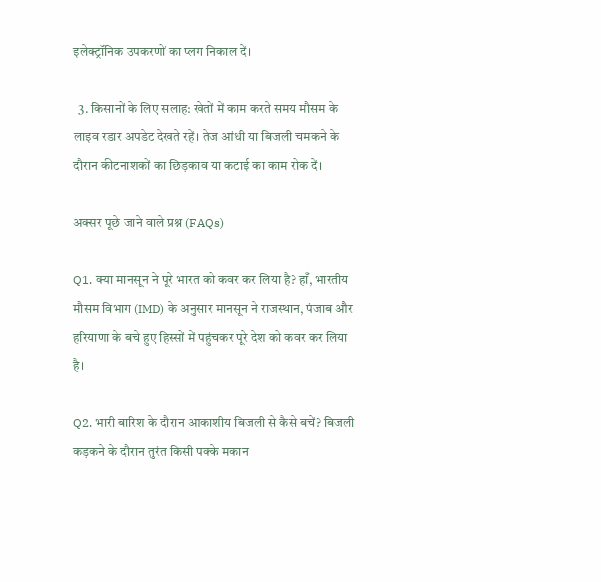इलेक्ट्रॉनिक उपकरणों का प्लग निकाल दें।

  3. किसानों के लिए सलाह: खेतों में काम करते समय मौसम के लाइव रडार अपडेट देखते रहें। तेज आंधी या बिजली चमकने के दौरान कीटनाशकों का छिड़काव या कटाई का काम रोक दें।

अक्सर पूछे जाने वाले प्रश्न (FAQs)

Q1. क्या मानसून ने पूरे भारत को कवर कर लिया है? हाँ, भारतीय मौसम विभाग (IMD) के अनुसार मानसून ने राजस्थान, पंजाब और हरियाणा के बचे हुए हिस्सों में पहुंचकर पूरे देश को कवर कर लिया है।

Q2. भारी बारिश के दौरान आकाशीय बिजली से कैसे बचें? बिजली कड़कने के दौरान तुरंत किसी पक्के मकान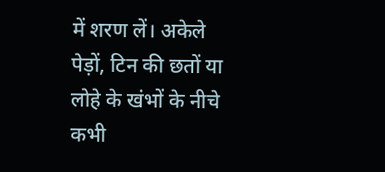में शरण लें। अकेले पेड़ों, टिन की छतों या लोहे के खंभों के नीचे कभी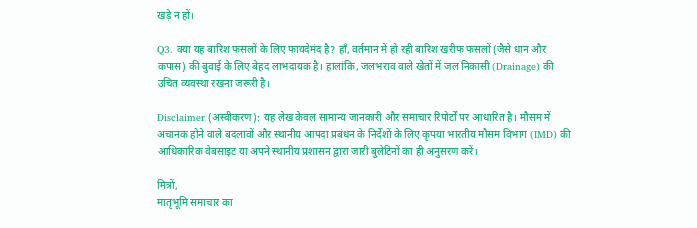खड़े न हों।

Q3. क्या यह बारिश फसलों के लिए फायदेमंद है? हाँ, वर्तमान में हो रही बारिश खरीफ फसलों (जैसे धान और कपास) की बुवाई के लिए बेहद लाभदायक है। हालांकि, जलभराव वाले खेतों में जल निकासी (Drainage) की उचित व्यवस्था रखना जरूरी है।

Disclaimer (अस्वीकरण): यह लेख केवल सामान्य जानकारी और समाचार रिपोर्टों पर आधारित है। मौसम में अचानक होने वाले बदलावों और स्थानीय आपदा प्रबंधन के निर्देशों के लिए कृपया भारतीय मौसम विभाग (IMD) की आधिकारिक वेबसाइट या अपने स्थानीय प्रशासन द्वारा जारी बुलेटिनों का ही अनुसरण करें।

मित्रों,
मातृभूमि समाचार का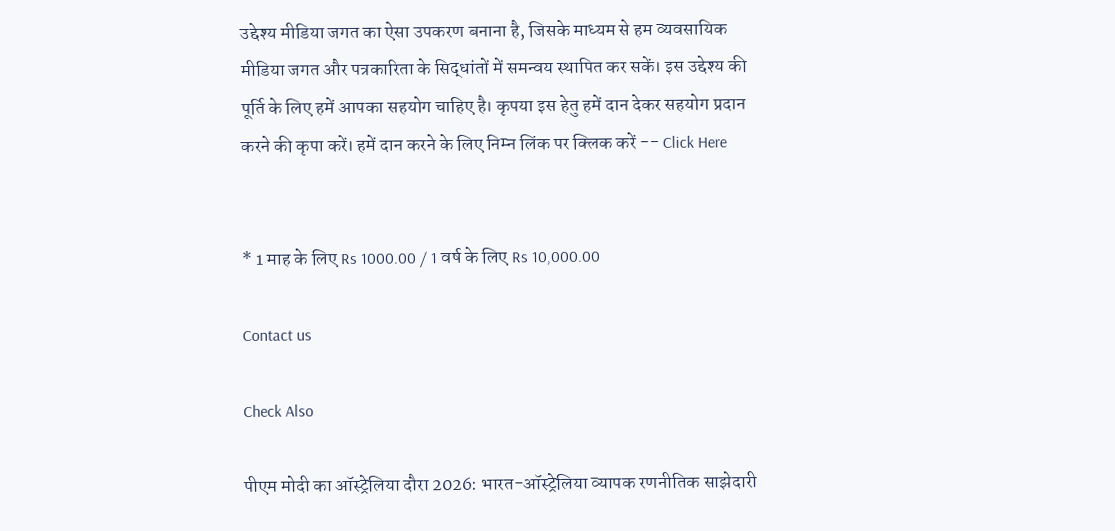उद्देश्य मीडिया जगत का ऐसा उपकरण बनाना है, जिसके माध्यम से हम व्यवसायिक मीडिया जगत और पत्रकारिता के सिद्धांतों में समन्वय स्थापित कर सकें। इस उद्देश्य की पूर्ति के लिए हमें आपका सहयोग चाहिए है। कृपया इस हेतु हमें दान देकर सहयोग प्रदान करने की कृपा करें। हमें दान करने के लिए निम्न लिंक पर क्लिक करें -- Click Here


* 1 माह के लिए Rs 1000.00 / 1 वर्ष के लिए Rs 10,000.00

Contact us

Check Also

पीएम मोदी का ऑस्ट्रेलिया दौरा 2026: भारत-ऑस्ट्रेलिया व्यापक रणनीतिक साझेदारी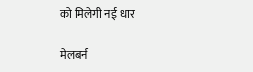को मिलेगी नई धार

मेलबर्न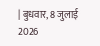| बुधवार, 8 जुलाई 2026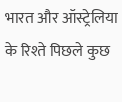भारत और ऑस्ट्रेलिया के रिश्ते पिछले कुछ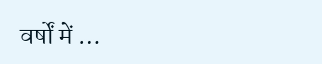वर्षों में …